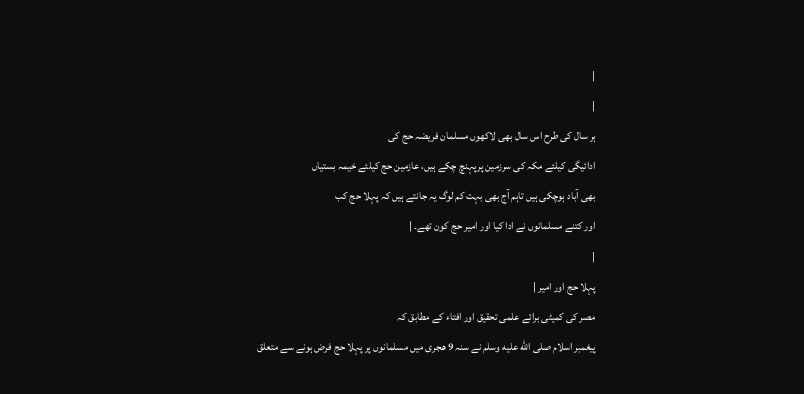|
|
ہر سال کی طرح اس سال بھی لاکھوں مسلمان فریضہ حج کی
ادائیگی کیلئے مکہ کی سرزمین پرپہنچ چکے ہیں، عازمین حج کیلئے خیمہ بستیاں
بھی آباد ہوچکی ہیں تاہم آج بھی بہت کم لوگ یہ جانتے ہیں کہ پہلا حج کب
اور کتنے مسلمانوں نے ادا کیا اور امیر حج کون تھے۔ |
|
پہلا حج اور امیر |
مصر کی کمیٹی برائے علمی تحقیق اور افتاء کے مطابق کہ
پیغمبر اسلام صلى الله عليه وسلم نے سنہ 9 ھجری میں مسلمانوں پر پہلا حج فرض ہونے سے متعلق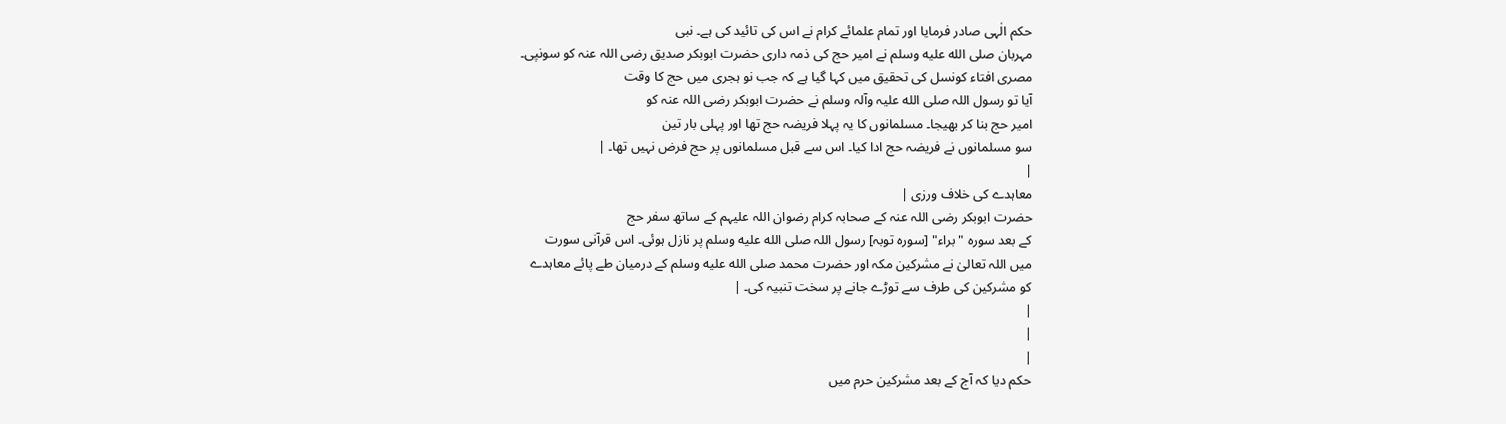حکم الٰہی صادر فرمایا اور تمام علمائے کرام نے اس کی تائید کی ہے۔ نبی
مہربان صلى الله عليه وسلم نے امیر حج کی ذمہ داری حضرت ابوبکر صدیق رضی اللہ عنہ کو سونپی۔
مصری افتاء کونسل کی تحقیق میں کہا گیا ہے کہ جب نو ہجری میں حج کا وقت
آیا تو رسول اللہ صلی الله علیہ وآلہ وسلم نے حضرت ابوبکر رضی اللہ عنہ کو
امیر حج بنا کر بھیجا۔ مسلمانوں کا یہ پہلا فریضہ حج تھا اور پہلی بار تین
سو مسلمانوں نے فریضہ حج ادا کیا۔ اس سے قبل مسلمانوں پر حج فرض نہیں تھا۔ |
|
معاہدے کی خلاف ورزی |
حضرت ابوبکر رضی اللہ عنہ کے صحابہ کرام رضوان اللہ علیہم کے ساتھ سفر حج
کے بعد سورہ "براء" [سورہ توبہ] رسول اللہ صلى الله عليه وسلم پر نازل ہوئی۔ اس قرآنی سورت
میں اللہ تعالیٰ نے مشرکین مکہ اور حضرت محمد صلى الله عليه وسلم کے درمیان طے پائے معاہدے
کو مشرکین کی طرف سے توڑے جانے پر سخت تنبیہ کی۔ |
|
|
|
حکم دیا کہ آج کے بعد مشرکین حرم میں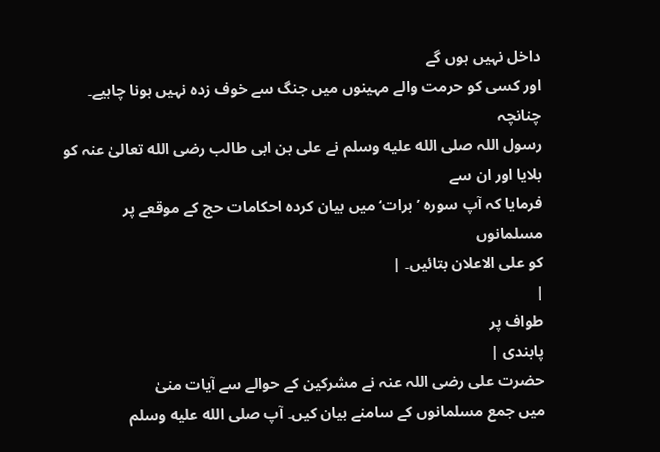داخل نہیں ہوں گے
اور کسی کو حرمت والے مہینوں میں جنگ سے خوف زدہ نہیں ہونا چاہیے۔ چنانچہ
رسول اللہ صلى الله عليه وسلم نے علی بن ابی طالب رضی الله تعالیٰ عنہ کو بلایا اور ان سے
فرمایا کہ آپ سورہ ’برات‘ میں بیان کردہ احکامات حج کے موقعے پر مسلمانوں
کو علی الاعلان بتائیں۔ |
|
طواف پر
پابندی |
حضرت علی رضی اللہ عنہ نے مشرکین کے حوالے سے آیات منیٰ
میں جمع مسلمانوں کے سامنے بیان کیں۔ آپ صلى الله عليه وسلم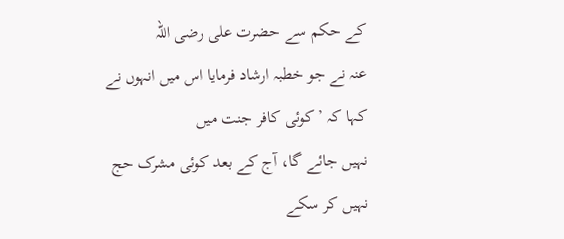کے حکم سے حضرت علی رضی اللہ
عنہ نے جو خطبہ ارشاد فرمایا اس میں انہوں نے کہا کہ ’کوئی کافر جنت میں
نہیں جائے گا، آج کے بعد کوئی مشرک حج نہیں کر سکے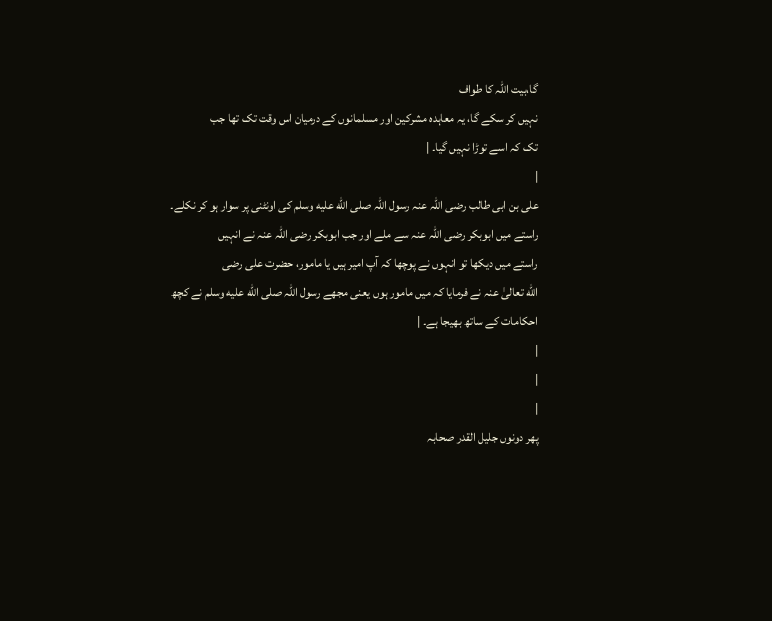گا،بیت اللہ کا طواف
نہیں کر سکے گا، یہ معاہدہ مشرکین اور مسلمانوں کے درمیان اس وقت تک تھا جب
تک کہ اسے توڑا نہیں گیا۔ |
|
علی بن ابی طالب رضی اللہ عنہ رسول اللہ صلى الله عليه وسلم کی اونٹنی پر سوار ہو کر نکلے۔
راستے میں ابوبکر رضی اللہ عنہ سے ملے اور جب ابوبکر رضی اللہ عنہ نے انہیں
راستے میں دیکھا تو انہوں نے پوچھا کہ آپ امیر ہیں یا مامور، حضرت علی رضی
الله تعالیٰ عنہ نے فرمایا کہ میں مامور ہوں یعنی مجھے رسول اللہ صلى الله عليه وسلم نے کچھ
احکامات کے ساتھ بھیجا ہے۔ |
|
|
|
پھر دونوں جلیل القدر صحابہ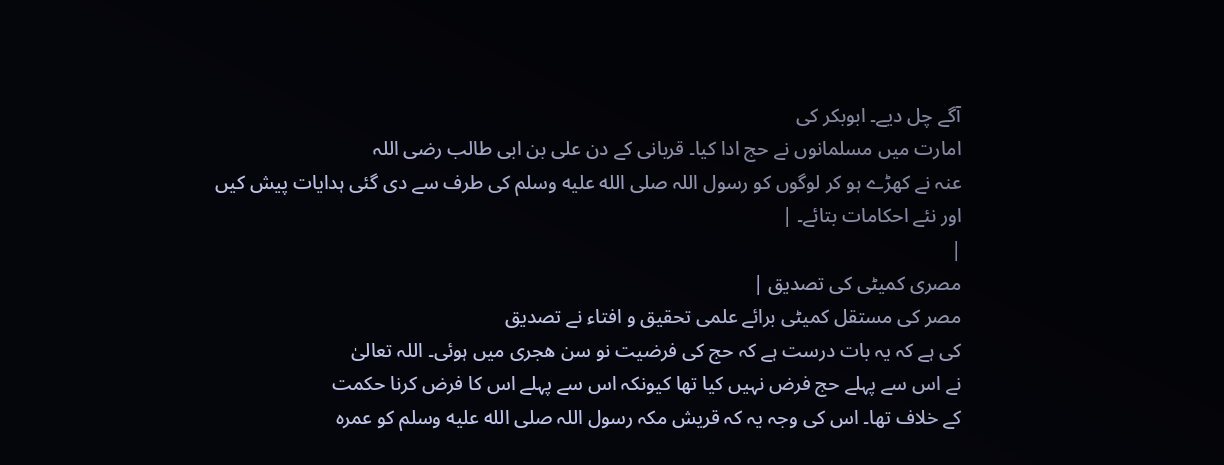آگے چل دیے۔ ابوبکر کی
امارت میں مسلمانوں نے حج ادا کیا۔ قربانی کے دن علی بن ابی طالب رضی اللہ
عنہ نے کھڑے ہو کر لوگوں کو رسول اللہ صلى الله عليه وسلم کی طرف سے دی گئی ہدایات پیش کیں
اور نئے احکامات بتائے۔ |
|
مصری کمیٹی کی تصدیق |
مصر کی مستقل کمیٹی برائے علمی تحقیق و افتاء نے تصدیق
کی ہے کہ یہ بات درست ہے کہ حج کی فرضیت نو سن ھجری میں ہوئی۔ اللہ تعالیٰ
نے اس سے پہلے حج فرض نہیں کیا تھا کیونکہ اس سے پہلے اس کا فرض کرنا حکمت
کے خلاف تھا۔ اس کی وجہ یہ کہ قریش مکہ رسول اللہ صلى الله عليه وسلم کو عمرہ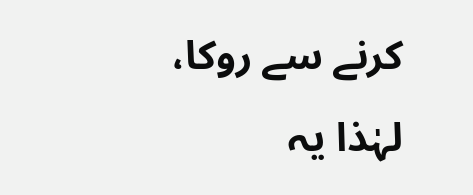کرنے سے روکا،
لہٰذا یہ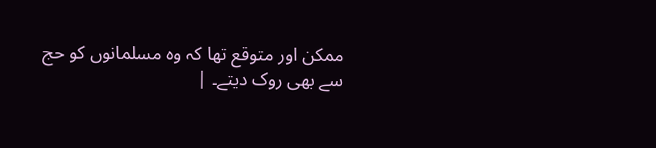ممکن اور متوقع تھا کہ وہ مسلمانوں کو حج سے بھی روک دیتے۔ |